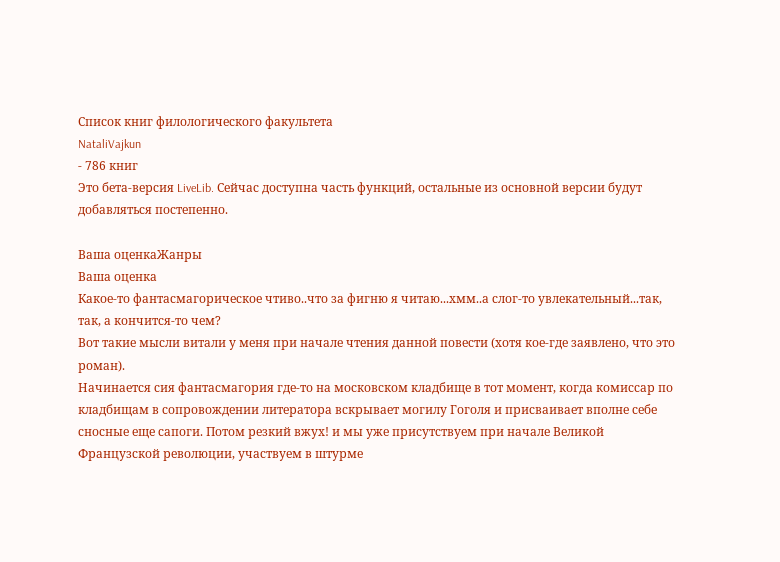Список книг филологического факультета
NataliVajkun
- 786 книг
Это бета-версия LiveLib. Сейчас доступна часть функций, остальные из основной версии будут добавляться постепенно.

Ваша оценкаЖанры
Ваша оценка
Какое-то фантасмагорическое чтиво..что за фигню я читаю...хмм..а слог-то увлекательный...так, так, а кончится-то чем?
Вот такие мысли витали у меня при начале чтения данной повести (хотя кое-где заявлено, что это роман).
Начинается сия фантасмагория где-то на московском кладбище в тот момент, когда комиссар по кладбищам в сопровождении литератора вскрывает могилу Гоголя и присваивает вполне себе сносные еще сапоги. Потом резкий вжух! и мы уже присутствуем при начале Великой Французской революции, участвуем в штурме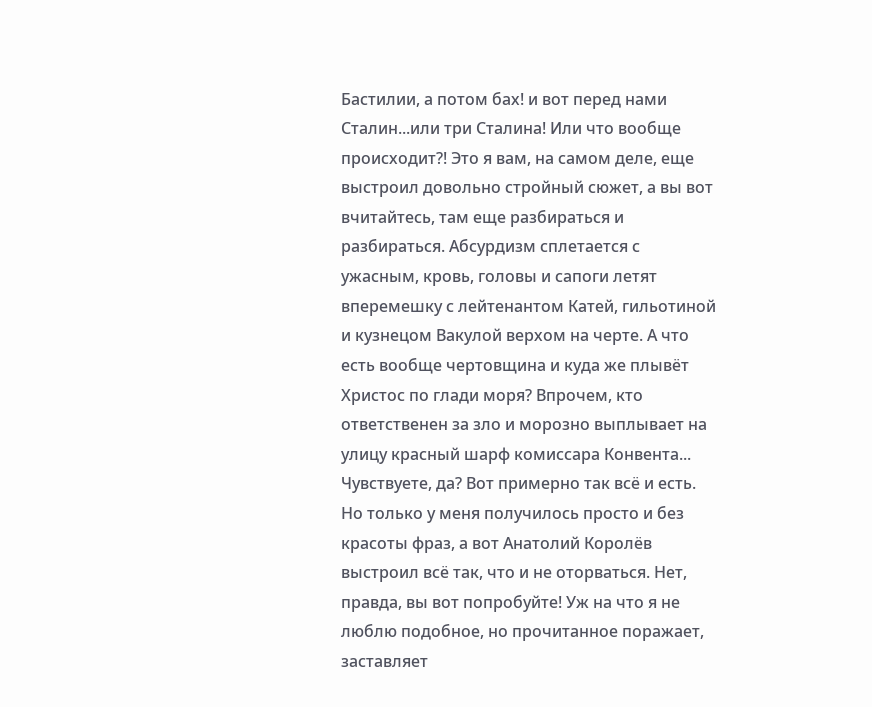Бастилии, а потом бах! и вот перед нами Сталин...или три Сталина! Или что вообще происходит?! Это я вам, на самом деле, еще выстроил довольно стройный сюжет, а вы вот вчитайтесь, там еще разбираться и разбираться. Абсурдизм сплетается с ужасным, кровь, головы и сапоги летят вперемешку с лейтенантом Катей, гильотиной и кузнецом Вакулой верхом на черте. А что есть вообще чертовщина и куда же плывёт Христос по глади моря? Впрочем, кто ответственен за зло и морозно выплывает на улицу красный шарф комиссара Конвента...
Чувствуете, да? Вот примерно так всё и есть. Но только у меня получилось просто и без красоты фраз, а вот Анатолий Королёв выстроил всё так, что и не оторваться. Нет, правда, вы вот попробуйте! Уж на что я не люблю подобное, но прочитанное поражает, заставляет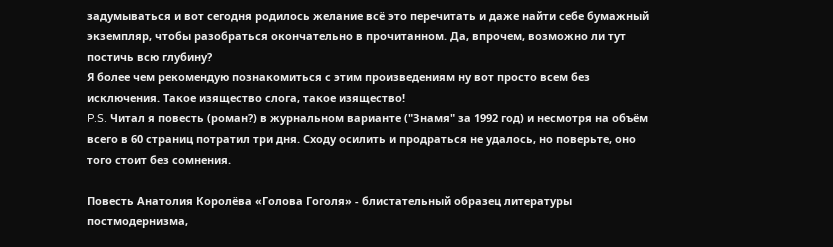задумываться и вот сегодня родилось желание всё это перечитать и даже найти себе бумажный экземпляр, чтобы разобраться окончательно в прочитанном. Да, впрочем, возможно ли тут постичь всю глубину?
Я более чем рекомендую познакомиться с этим произведениям ну вот просто всем без исключения. Такое изящество слога, такое изящество!
P.S. Читал я повесть (роман?) в журнальном варианте ("Знамя" за 1992 год) и несмотря на объём всего в 60 страниц потратил три дня. Сходу осилить и продраться не удалось, но поверьте, оно того стоит без сомнения.

Повесть Анатолия Королёва «Голова Гоголя» - блистательный образец литературы постмодернизма,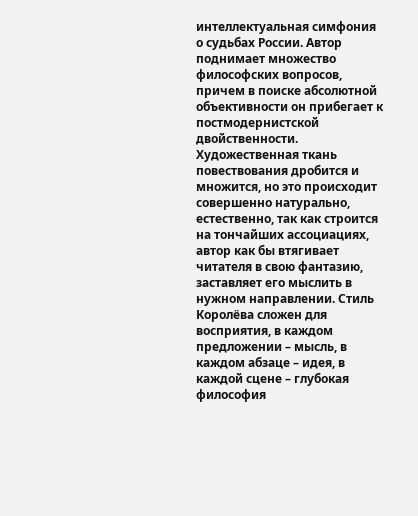интеллектуальная симфония о судьбах России. Автор поднимает множество философских вопросов, причем в поиске абсолютной объективности он прибегает к постмодернистской двойственности. Художественная ткань повествования дробится и множится, но это происходит совершенно натурально, естественно, так как строится на тончайших ассоциациях, автор как бы втягивает читателя в свою фантазию, заставляет его мыслить в нужном направлении. Стиль Королёва сложен для восприятия, в каждом предложении – мысль, в каждом абзаце – идея, в каждой сцене – глубокая философия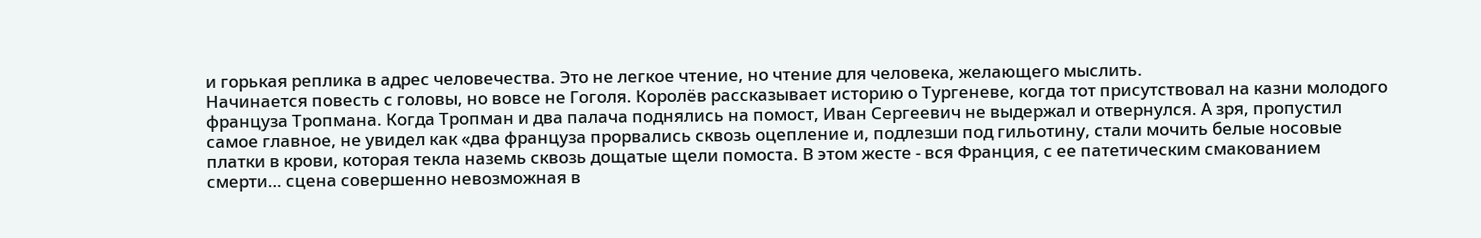и горькая реплика в адрес человечества. Это не легкое чтение, но чтение для человека, желающего мыслить.
Начинается повесть с головы, но вовсе не Гоголя. Королёв рассказывает историю о Тургеневе, когда тот присутствовал на казни молодого француза Тропмана. Когда Тропман и два палача поднялись на помост, Иван Сергеевич не выдержал и отвернулся. А зря, пропустил самое главное, не увидел как «два француза прорвались сквозь оцепление и, подлезши под гильотину, стали мочить белые носовые платки в крови, которая текла наземь сквозь дощатые щели помоста. В этом жесте - вся Франция, с ее патетическим смакованием смерти… сцена совершенно невозможная в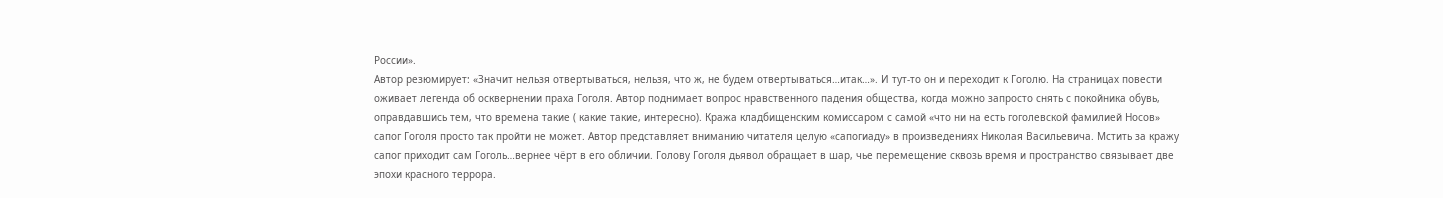России».
Автор резюмирует: «Значит нельзя отвертываться, нельзя, что ж, не будем отвертываться…итак…». И тут-то он и переходит к Гоголю. На страницах повести оживает легенда об осквернении праха Гоголя. Автор поднимает вопрос нравственного падения общества, когда можно запросто снять с покойника обувь, оправдавшись тем, что времена такие ( какие такие, интересно). Кража кладбищенским комиссаром с самой «что ни на есть гоголевской фамилией Носов» сапог Гоголя просто так пройти не может. Автор представляет вниманию читателя целую «сапогиаду» в произведениях Николая Васильевича. Мстить за кражу сапог приходит сам Гоголь…вернее чёрт в его обличии. Голову Гоголя дьявол обращает в шар, чье перемещение сквозь время и пространство связывает две эпохи красного террора.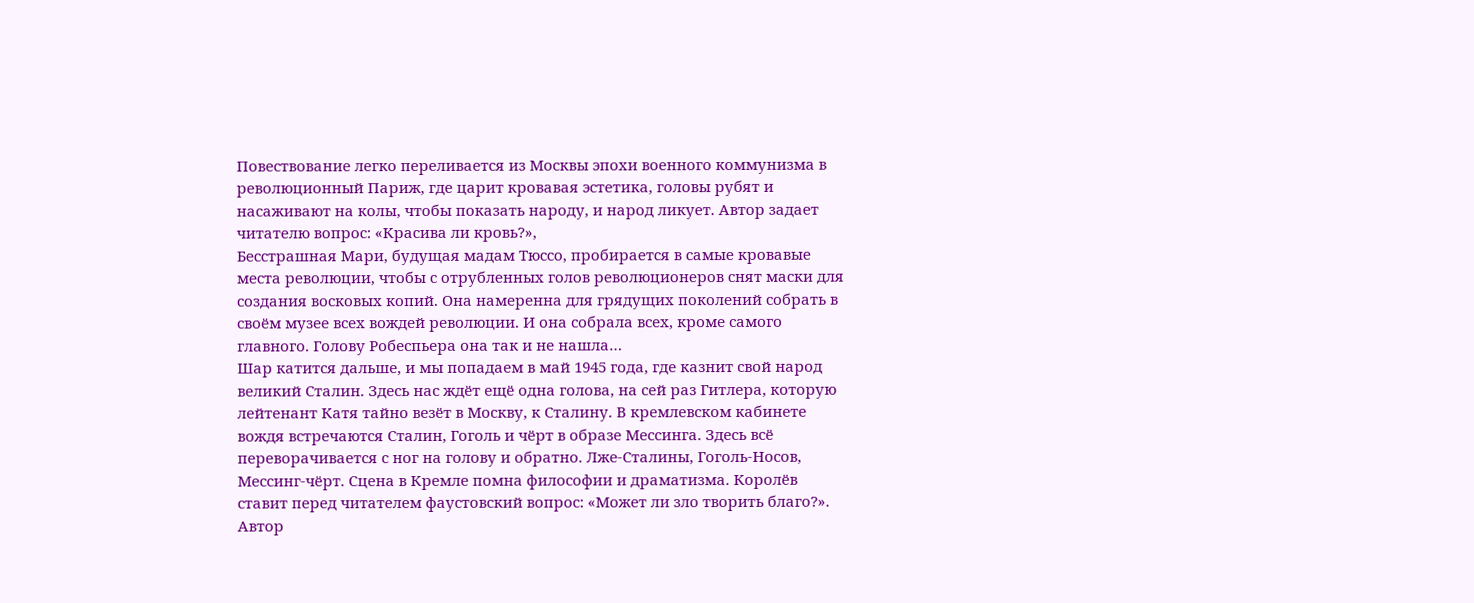Повествование легко переливается из Москвы эпохи военного коммунизма в революционный Париж, где царит кровавая эстетика, головы рубят и насаживают на колы, чтобы показать народу, и народ ликует. Автор задает читателю вопрос: «Красива ли кровь?»,
Бесстрашная Мари, будущая мадам Тюссо, пробирается в самые кровавые места революции, чтобы с отрубленных голов революционеров снят маски для создания восковых копий. Она намеренна для грядущих поколений собрать в своём музее всех вождей революции. И она собрала всех, кроме самого главного. Голову Робеспьера она так и не нашла…
Шар катится дальше, и мы попадаем в май 1945 года, где казнит свой народ
великий Сталин. Здесь нас ждёт ещё одна голова, на сей раз Гитлера, которую лейтенант Катя тайно везёт в Москву, к Сталину. В кремлевском кабинете вождя встречаются Сталин, Гоголь и чёрт в образе Мессинга. Здесь всё переворачивается с ног на голову и обратно. Лже-Сталины, Гоголь-Носов, Мессинг-чёрт. Сцена в Кремле помна философии и драматизма. Королёв ставит перед читателем фаустовский вопрос: «Может ли зло творить благо?». Автор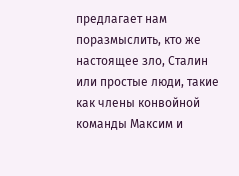предлагает нам поразмыслить, кто же настоящее зло, Сталин или простые люди, такие как члены конвойной команды Максим и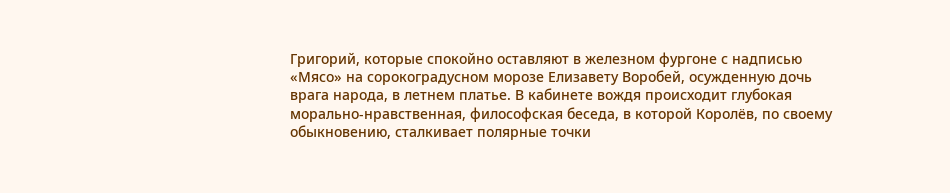Григорий, которые спокойно оставляют в железном фургоне с надписью «Мясо» на сорокоградусном морозе Елизавету Воробей, осужденную дочь врага народа, в летнем платье. В кабинете вождя происходит глубокая морально-нравственная, философская беседа, в которой Королёв, по своему обыкновению, сталкивает полярные точки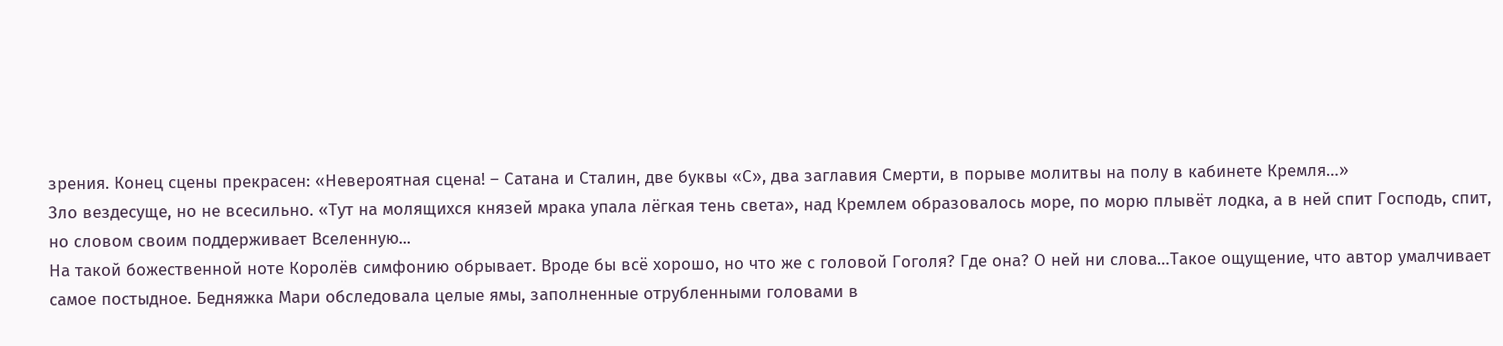зрения. Конец сцены прекрасен: «Невероятная сцена! – Сатана и Сталин, две буквы «С», два заглавия Смерти, в порыве молитвы на полу в кабинете Кремля…»
Зло вездесуще, но не всесильно. «Тут на молящихся князей мрака упала лёгкая тень света», над Кремлем образовалось море, по морю плывёт лодка, а в ней спит Господь, спит, но словом своим поддерживает Вселенную...
На такой божественной ноте Королёв симфонию обрывает. Вроде бы всё хорошо, но что же с головой Гоголя? Где она? О ней ни слова…Такое ощущение, что автор умалчивает самое постыдное. Бедняжка Мари обследовала целые ямы, заполненные отрубленными головами в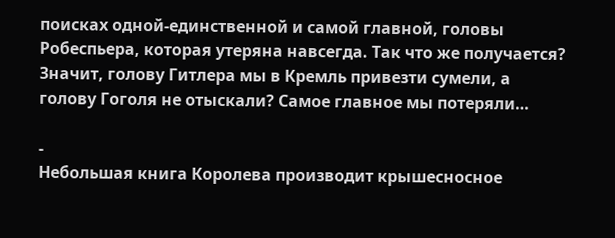поисках одной-единственной и самой главной, головы Робеспьера, которая утеряна навсегда. Так что же получается? Значит, голову Гитлера мы в Кремль привезти сумели, а голову Гоголя не отыскали? Самое главное мы потеряли…

-
Небольшая книга Королева производит крышесносное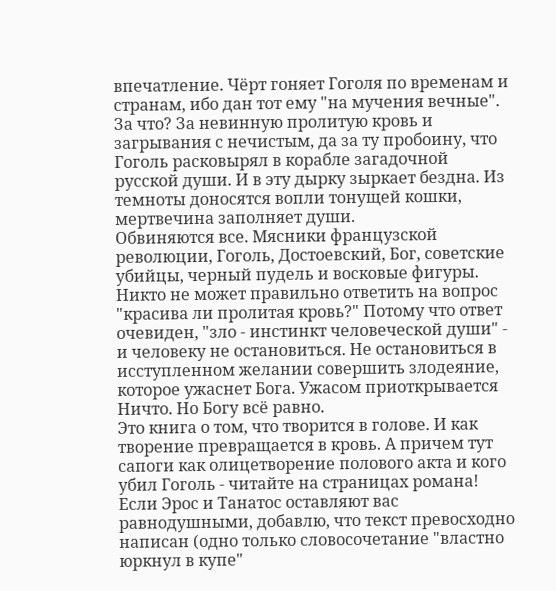впечатление. Чёрт гоняет Гоголя по временам и странам, ибо дан тот ему "на мучения вечные".
За что? За невинную пролитую кровь и загрывания с нечистым, да за ту пробоину, что Гоголь расковырял в корабле загадочной русской души. И в эту дырку зыркает бездна. Из темноты доносятся вопли тонущей кошки, мертвечина заполняет души.
Обвиняются все. Мясники французской революции, Гоголь, Достоевский, Бог, советские убийцы, черный пудель и восковые фигуры. Никто не может правильно ответить на вопрос "красива ли пролитая кровь?" Потому что ответ очевиден, "зло - инстинкт человеческой души" - и человеку не остановиться. Не остановиться в исступленном желании совершить злодеяние, которое ужаснет Бога. Ужасом приоткрывается Ничто. Но Богу всё равно.
Это книга о том, что творится в голове. И как творение превращается в кровь. А причем тут сапоги как олицетворение полового акта и кого убил Гоголь - читайте на страницах романа!
Если Эрос и Танатос оставляют вас равнодушными, добавлю, что текст превосходно написан (одно только словосочетание "властно юркнул в купе"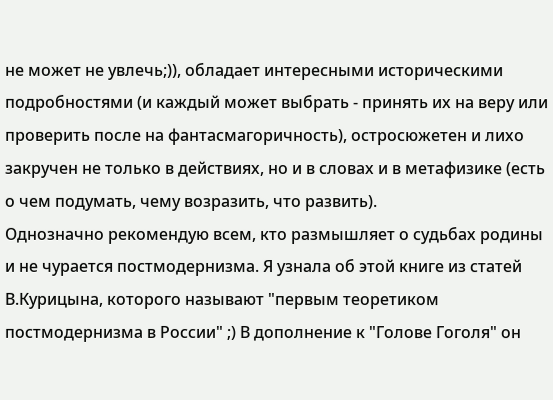не может не увлечь;)), обладает интересными историческими подробностями (и каждый может выбрать - принять их на веру или проверить после на фантасмагоричность), остросюжетен и лихо закручен не только в действиях, но и в словах и в метафизике (есть о чем подумать, чему возразить, что развить).
Однозначно рекомендую всем, кто размышляет о судьбах родины и не чурается постмодернизма. Я узнала об этой книге из статей В.Курицына, которого называют "первым теоретиком постмодернизма в России" ;) В дополнение к "Голове Гоголя" он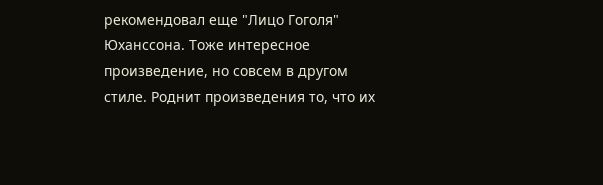рекомендовал еще "Лицо Гоголя" Юханссона. Тоже интересное произведение, но совсем в другом стиле. Роднит произведения то, что их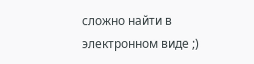сложно найти в электронном виде ;)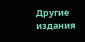Другие издания